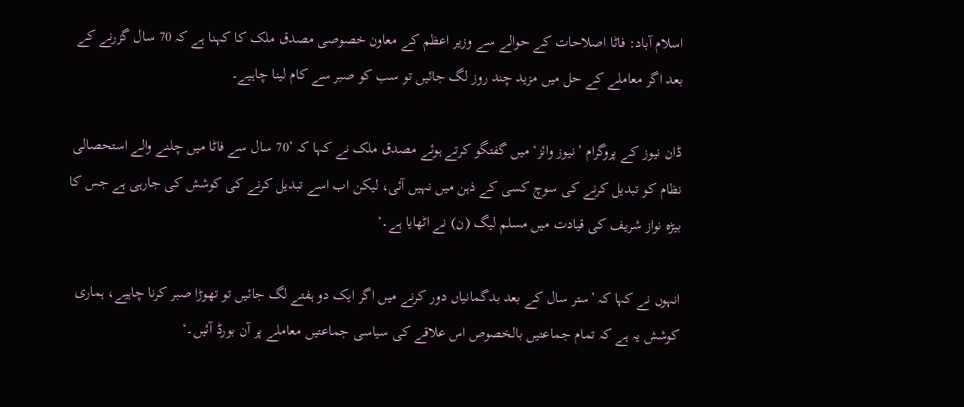اسلام آباد: فاٹا اصلاحات کے حوالے سے وزیر اعظم کے معاون خصوصی مصدق ملک کا کہنا ہے کہ 70 سال گزرنے کے بعد اگر معاملے کے حل میں مزید چند روز لگ جائیں تو سب کو صبر سے کام لینا چاہیے۔

ڈان نیوز کے پروگرام ’نیوز وائز‘ میں گفتگو کرتے ہوئے مصدق ملک نے کہا کہ ’70 سال سے فاٹا میں چلنے والے استحصالی نظام کو تبدیل کرنے کی سوچ کسی کے ذہن میں نہیں آئی، لیکن اب اسے تبدیل کرنے کی کوشش کی جارہی ہے جس کا بیڑہ نواز شریف کی قیادت میں مسلم لیگ (ن) نے اٹھایا ہے۔‘

انہوں نے کہا کہ ’ستر سال کے بعد بدگمانیاں دور کرنے میں اگر ایک دو ہفتے لگ جائیں تو تھوڑا صبر کرنا چاہیے، ہماری کوشش یہ ہے کہ تمام جماعتیں بالخصوص اس علاقے کی سیاسی جماعتیں معاملے پر آن بورڈ آئیں۔‘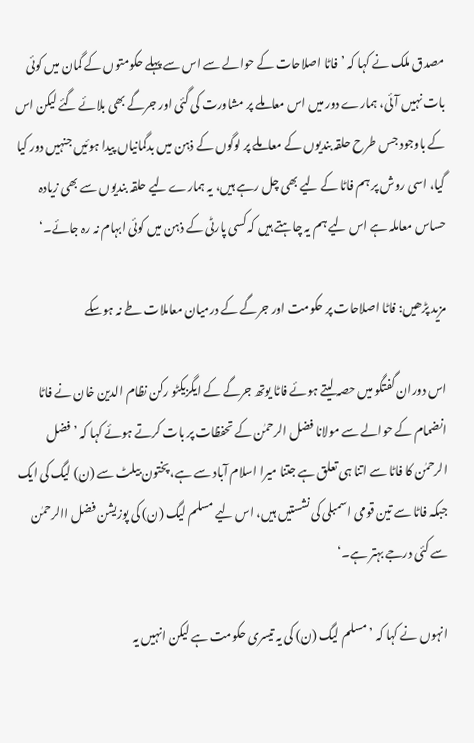مصدق ملک نے کہا کہ ’فاٹا اصلاحات کے حوالے سے اس سے پہلے حکومتوں کے گمان میں کوئی بات نہیں آئی، ہمارے دور میں اس معاملے پر مشاورت کی گئی اور جرگے بھی بلائے گئے لیکن اس کے باوجود جس طرح حلقہ بندیوں کے معاملے پر لوگوں کے ذہن میں بدگمانیاں پیدا ہوئیں جنہیں دور کیا گیا، اسی روش پر ہم فاٹا کے لیے بھی چل رہے ہیں، یہ ہمارے لیے حلقہ بندیوں سے بھی زیادہ حساس معاملہ ہے اس لیے ہم یہ چاہتے ہیں کہ کسی پارٹی کے ذہن میں کوئی ابہام نہ رہ جائے۔‘

مزید پڑھیں: فاٹا اصلاحات پر حکومت اور جرگے کے درمیان معاملات طے نہ ہوسکے

اس دوران گفتگو میں حصہ لیتے ہوئے فاٹا یوتھ جرگے کے ایگزیکٹو رکن نظام الدین خان نے فاٹا انضمام کے حوالے سے مولانا فضل الرحمٰن کے تحفظات پر بات کرتے ہوئے کہا کہ ’فضل الرحمٰن کا فاٹا سے اتنا ہی تعلق ہے جتنا میرا اسلام آباد سے ہے، پختون بیلٹ سے (ن) لیگ کی ایک جبکہ فاٹا سے تین قومی اسمبلی کی نشستیں ہیں، اس لیے مسلم لیگ (ن) کی پوزیشن فضل االرحمٰن سے کئی درجے بہتر ہے۔‘

انہوں نے کہا کہ ’مسلم لیگ (ن) کی یہ تیسری حکومت ہے لیکن انہیں یہ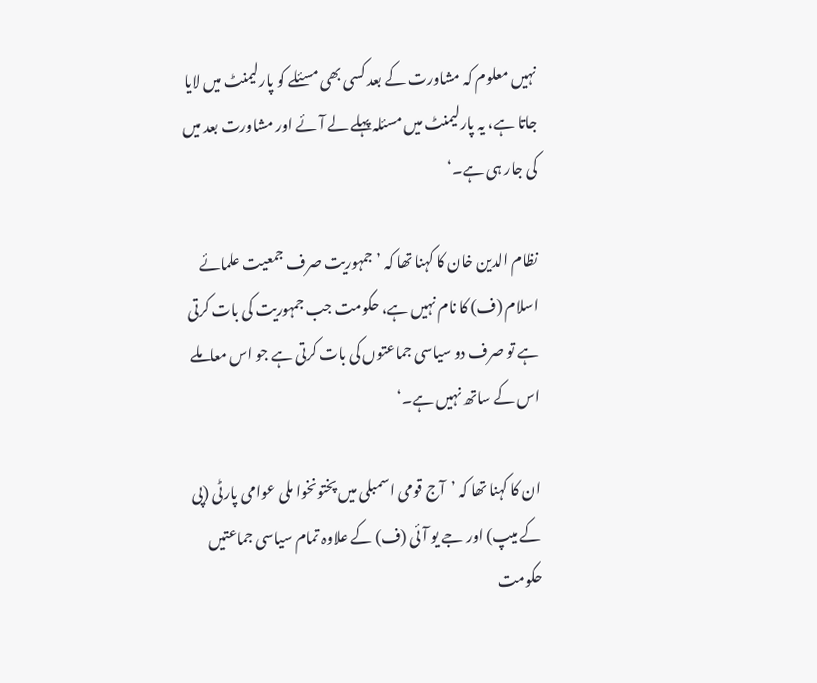نہیں معلوم کہ مشاورت کے بعد کسی بھی مسئلے کو پارلیمنٹ میں لایا جاتا ہے، یہ پارلیمنٹ میں مسئلہ پہلے لے آئے اور مشاورت بعد میں کی جار ہی ہے۔‘

نظام الدین خان کا کہنا تھا کہ ’جمہوریت صرف جمعیت علمائے اسلام (ف) کا نام نہیں ہے، حکومت جب جمہوریت کی بات کرتی ہے تو صرف دو سیاسی جماعتوں کی بات کرتی ہے جو اس معاملے اس کے ساتھ نہیں ہے۔‘

ان کا کہنا تھا کہ ’آج قومی اسمبلی میں پختونخوا ملی عوامی پارٹی (پی کے میپ) اور جے یو آئی (ف) کے علاوہ تمام سیاسی جماعتیں حکومت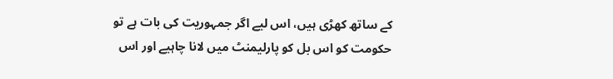کے ساتھ کھڑی ہیں، اس لیے اگر جمہوریت کی بات ہے تو حکومت کو اس بل کو پارلیمنٹ میں لانا چاہیے اور اس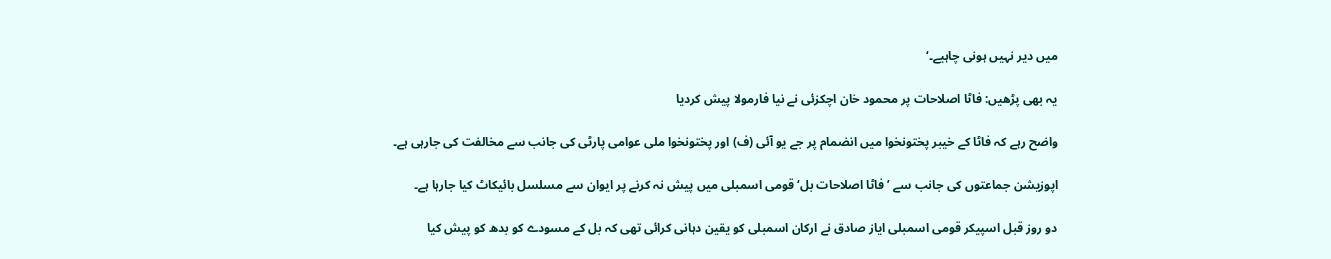میں دیر نہیں ہونی چاہیے۔‘

یہ بھی پڑھیں: فاٹا اصلاحات پر محمود خان اچکزئی نے نیا فارمولا پیش کردیا

واضح رہے کہ فاٹا کے خیبر پختونخوا میں انضمام پر جے یو آئی (ف) اور پختونخوا ملی عوامی پارٹی کی جانب سے مخالفت کی جارہی ہے۔

اپوزیشن جماعتوں کی جانب سے ’فاٹا اصلاحات بل‘ قومی اسمبلی میں پیش نہ کرنے پر ایوان سے مسلسل بائیکاٹ کیا جارہا ہے۔

دو روز قبل اسپیکر قومی اسمبلی ایاز صادق نے ارکان اسمبلی کو یقین دہانی کرائی تھی کہ بل کے مسودے کو بدھ کو پیش کیا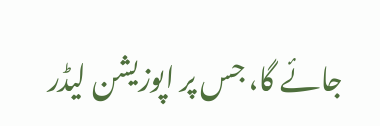جائے گا، جس پر اپوزیشن لیڈر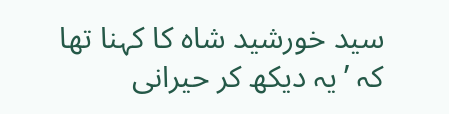سید خورشید شاہ کا کہنا تھا کہ ’یہ دیکھ کر حیرانی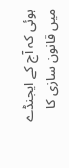ہوئی کہ آج کے ایجنڈے میں قانون سازی کا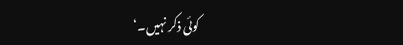کوئی ذکر نہیں۔‘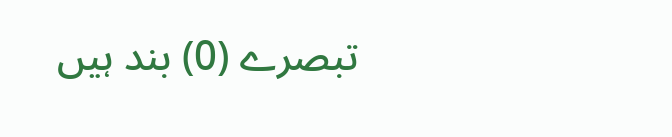تبصرے (0) بند ہیں